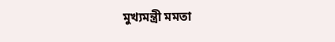মুখ্যমন্ত্রী মমতা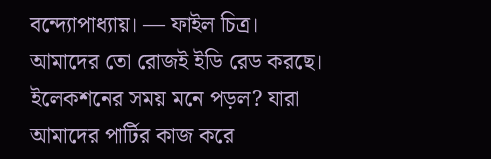বন্দ্যোপাধ্যায়। — ফাইল চিত্র।
আমাদের তো রোজই ইডি রেড করছে। ইলেকশনের সময় মনে পড়ল? যারা আমাদের পার্টির কাজ করে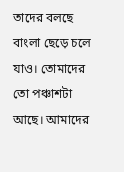তাদের বলছে বাংলা ছেড়ে চলে যাও। তোমাদের তো পঞ্চাশটা আছে। আমাদের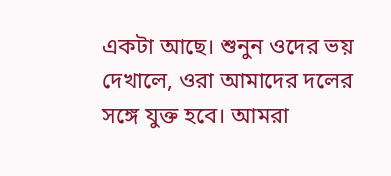একটা আছে। শুনুন ওদের ভয় দেখালে, ওরা আমাদের দলের সঙ্গে যুক্ত হবে। আমরা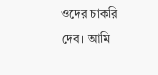ওদের চাকরি দেব। আমি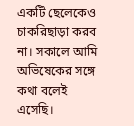একটি ছেলেকেও চাকরিছাড়া করব না। সকালে আমি অভিষেকের সঙ্গে কথা বলেই এসেছি।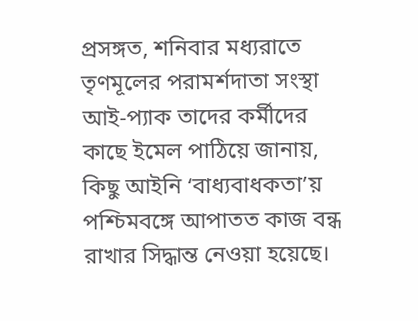প্রসঙ্গত, শনিবার মধ্যরাতে তৃণমূলের পরামর্শদাতা সংস্থা আই-প্যাক তাদের কর্মীদের কাছে ইমেল পাঠিয়ে জানায়, কিছু আইনি ‘বাধ্যবাধকতা’য় পশ্চিমবঙ্গে আপাতত কাজ বন্ধ রাখার সিদ্ধান্ত নেওয়া হয়েছে।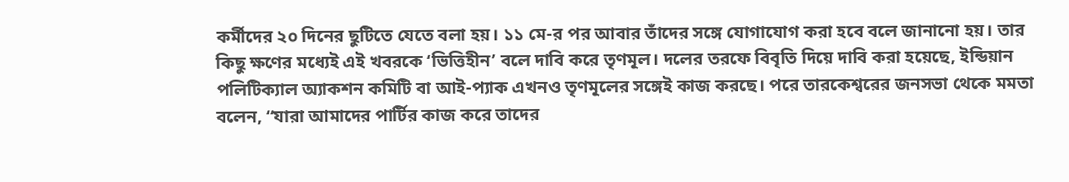কর্মীদের ২০ দিনের ছুটিতে যেতে বলা হয়। ১১ মে-র পর আবার তাঁদের সঙ্গে যোগাযোগ করা হবে বলে জানানো হয়। তার কিছু ক্ষণের মধ্যেই এই খবরকে ‘ভিত্তিহীন’ বলে দাবি করে তৃণমূল। দলের তরফে বিবৃতি দিয়ে দাবি করা হয়েছে, ইন্ডিয়ান পলিটিক্যাল অ্যাকশন কমিটি বা আই-প্যাক এখনও তৃণমূলের সঙ্গেই কাজ করছে। পরে তারকেশ্বরের জনসভা থেকে মমতা বলেন, ‘‘যারা আমাদের পার্টির কাজ করে তাদের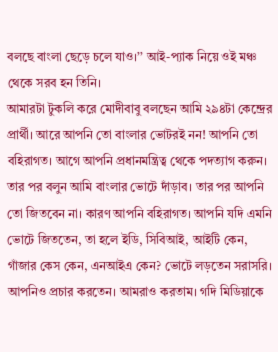বলছে বাংলা ছেড়ে চলে যাও।’’ আই-প্যাক নিয়ে ওই মঞ্চ থেকে সরব হন তিনি।
আমারটা টুকলি করে মোদীবাবু বলছেন আমি ২৯৪টা কেন্দ্রের প্রার্থী। আরে আপনি তো বাংলার ভোটরই নন! আপনি তো বহিরাগত। আগে আপনি প্রধানমন্ত্রিত্ব থেকে পদত্যাগ করুন। তার পর বলুন আমি বাংলার ভোটে দাঁড়াব। তার পর আপনি তো জিতবেন না। কারণ আপনি বহিরাগত। আপনি যদি এমনি ভোটে জিততেন, তা হলে ইডি, সিবিআই, আইটি কেন, গাঁজার কেস কেন, এনআইএ কেন? ভোটে লড়তেন সরাসরি। আপনিও প্রচার করতেন। আমরাও করতাম। গদি মিডিয়াকে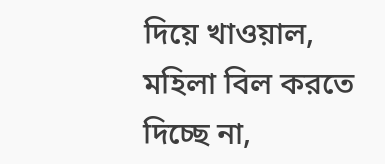দিয়ে খাওয়াল, মহিলা বিল করতে দিচ্ছে না,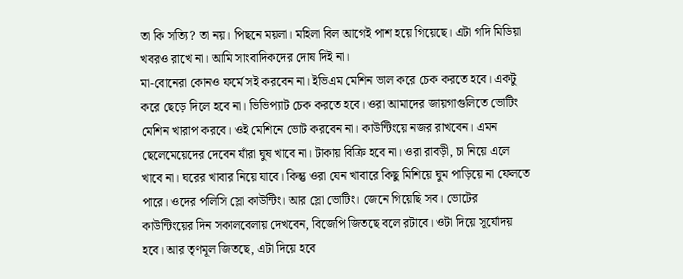তা কি সত্যি? তা নয়। পিছনে ময়লা। মহিলা বিল আগেই পাশ হয়ে গিয়েছে। এটা গদি মিডিয়া খবরও রাখে না। আমি সাংবাদিকদের দোষ দিই না।
মা-বোনেরা কোনও ফর্মে সই করবেন না। ইভিএম মেশিন ভাল করে চেক করতে হবে। একটু করে ছেড়ে দিলে হবে না। ভিভিপ্যাট চেক করতে হবে। ওরা আমাদের জায়গাগুলিতে ভোটিং মেশিন খারাপ করবে। ওই মেশিনে ভোট করবেন না। কাউন্টিংয়ে নজর রাখবেন। এমন ছেলেমেয়েদের দেবেন যাঁরা ঘুষ খাবে না। টাকায় বিক্রি হবে না। ওরা রাবড়ী, চা নিয়ে এলে খাবে না। ঘরের খাবার নিয়ে যাবে। কিন্তু ওরা যেন খাবারে কিছু মিশিয়ে ঘুম পাড়িয়ে না ফেলতে পারে। ওদের পলিসি স্লো কাউন্টিং। আর স্লো ভোটিং। জেনে গিয়েছি সব। ভোটের কাউন্টিংয়ের দিন সকালবেলায় দেখবেন, বিজেপি জিতছে বলে রটাবে। ওটা দিয়ে সূর্যোদয় হবে। আর তৃণমূল জিতছে, এটা দিয়ে হবে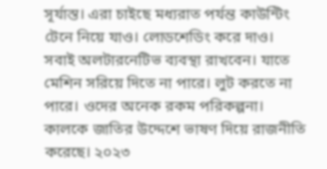সূর্যাস্ত। এরা চাইছে মধ্যরাত পর্যন্ত কাউন্টিং টেনে নিয়ে যাও। লোডশেডিং করে দাও। সবাই অলটারনেটিভ ব্যবস্থা রাখবেন। যাতে মেশিন সরিয়ে দিতে না পারে। লুট করতে না পারে। ওদের অনেক রকম পরিকল্পনা।
কালকে জাতির উদ্দেশে ভাষণ দিয়ে রাজনীতি করেছে। ২০২৩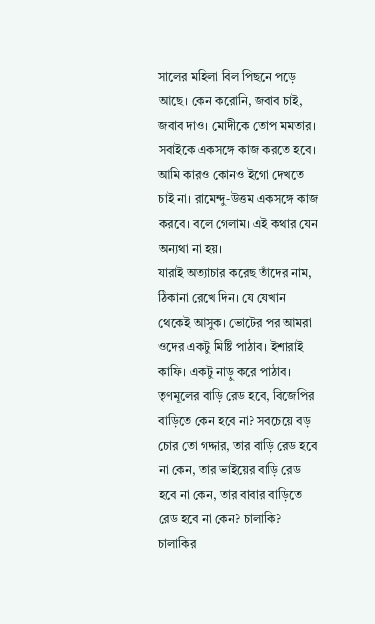সালের মহিলা বিল পিছনে পড়ে আছে। কেন করোনি, জবাব চাই, জবাব দাও। মোদীকে তোপ মমতার।
সবাইকে একসঙ্গে কাজ করতে হবে। আমি কারও কোনও ইগো দেখতে চাই না। রামেন্দু-উত্তম একসঙ্গে কাজ করবে। বলে গেলাম। এই কথার যেন অন্যথা না হয়।
যারাই অত্যাচার করেছ তাঁদের নাম, ঠিকানা রেখে দিন। যে যেখান থেকেই আসুক। ভোটের পর আমরা ওদের একটু মিষ্টি পাঠাব। ইশারাই কাফি। একটু নাড়ু করে পাঠাব। তৃণমূলের বাড়ি রেড হবে, বিজেপির বাড়িতে কেন হবে না? সবচেয়ে বড় চোর তো গদ্দার, তার বাড়ি রেড হবে না কেন, তার ভাইয়ের বাড়ি রেড হবে না কেন, তার বাবার বাড়িতে রেড হবে না কেন? চালাকি? চালাকির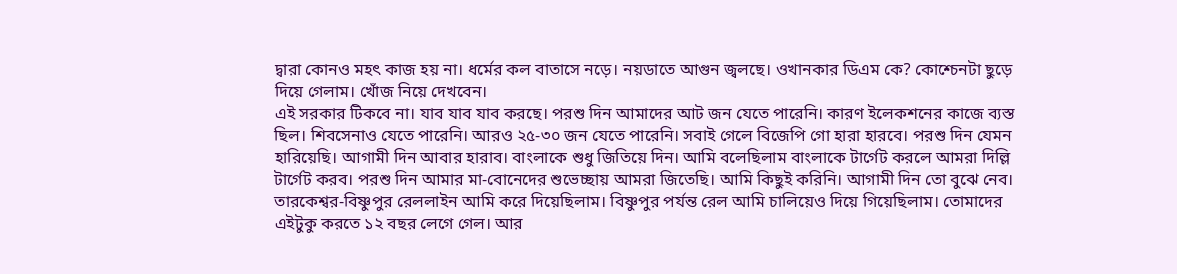দ্বারা কোনও মহৎ কাজ হয় না। ধর্মের কল বাতাসে নড়ে। নয়ডাতে আগুন জ্বলছে। ওখানকার ডিএম কে? কোশ্চেনটা ছুড়ে দিয়ে গেলাম। খোঁজ নিয়ে দেখবেন।
এই সরকার টিকবে না। যাব যাব যাব করছে। পরশু দিন আমাদের আট জন যেতে পারেনি। কারণ ইলেকশনের কাজে ব্যস্ত ছিল। শিবসেনাও যেতে পারেনি। আরও ২৫-৩০ জন যেতে পারেনি। সবাই গেলে বিজেপি গো হারা হারবে। পরশু দিন যেমন হারিয়েছি। আগামী দিন আবার হারাব। বাংলাকে শুধু জিতিয়ে দিন। আমি বলেছিলাম বাংলাকে টার্গেট করলে আমরা দিল্লি টার্গেট করব। পরশু দিন আমার মা-বোনেদের শুভেচ্ছায় আমরা জিতেছি। আমি কিছুই করিনি। আগামী দিন তো বুঝে নেব।
তারকেশ্বর-বিষ্ণুপুর রেললাইন আমি করে দিয়েছিলাম। বিষ্ণুপুর পর্যন্ত রেল আমি চালিয়েও দিয়ে গিয়েছিলাম। তোমাদের এইটুকু করতে ১২ বছর লেগে গেল। আর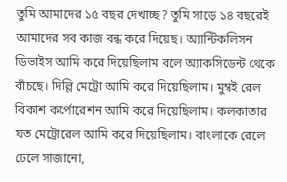তুমি আমাদের ১৫ বছর দেখাচ্ছ? তুমি সাড়ে ১৪ বছরেই আমাদের সব কাজ বন্ধ করে দিয়েছ। অ্যান্টিকলিসন ডিভাইস আমি করে দিয়েছিলাম বলে অ্যাকসিডেন্ট থেকে বাঁচছে। দিল্লি মেট্রো আমি করে দিয়েছিলাম। মুম্বই রেল বিকাশ কর্পোরেশন আমি করে দিয়েছিলাম। কলকাতার যত মেট্রোরেল আমি করে দিয়েছিলাম। বাংলাকে রেলে ঢেলে সাজানো,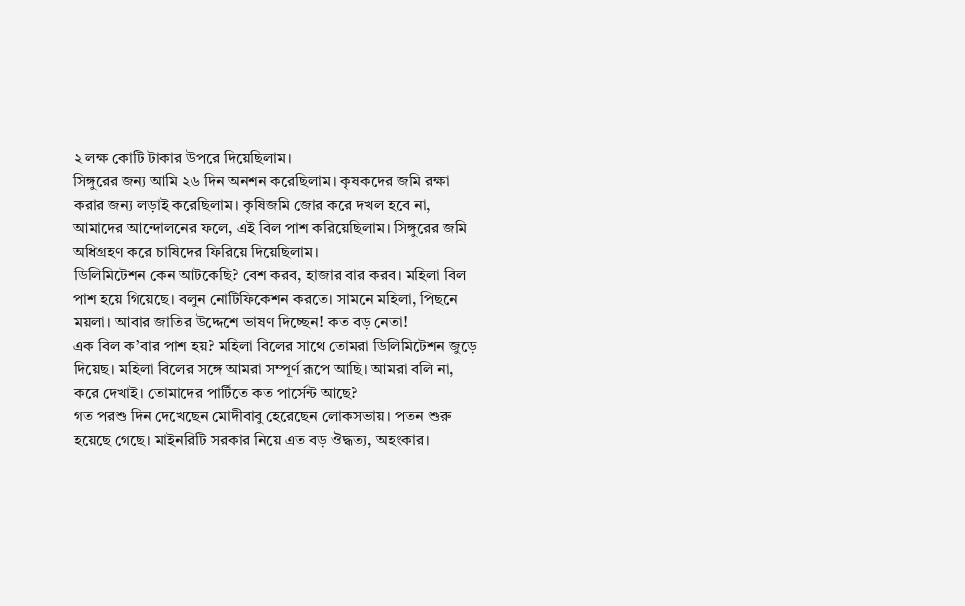২ লক্ষ কোটি টাকার উপরে দিয়েছিলাম।
সিঙ্গুরের জন্য আমি ২৬ দিন অনশন করেছিলাম। কৃষকদের জমি রক্ষা করার জন্য লড়াই করেছিলাম। কৃষিজমি জোর করে দখল হবে না, আমাদের আন্দোলনের ফলে, এই বিল পাশ করিয়েছিলাম। সিঙ্গুরের জমি অধিগ্রহণ করে চাষিদের ফিরিয়ে দিয়েছিলাম।
ডিলিমিটেশন কেন আটকেছি? বেশ করব, হাজার বার করব। মহিলা বিল পাশ হয়ে গিয়েছে। বলুন নোটিফিকেশন করতে। সামনে মহিলা, পিছনে ময়লা। আবার জাতির উদ্দেশে ভাষণ দিচ্ছেন! কত বড় নেতা!
এক বিল ক’বার পাশ হয়? মহিলা বিলের সাথে তোমরা ডিলিমিটেশন জুড়ে দিয়েছ। মহিলা বিলের সঙ্গে আমরা সম্পূর্ণ রূপে আছি। আমরা বলি না, করে দেখাই। তোমাদের পার্টিতে কত পার্সেন্ট আছে?
গত পরশু দিন দেখেছেন মোদীবাবু হেরেছেন লোকসভায়। পতন শুরু হয়েছে গেছে। মাইনরিটি সরকার নিয়ে এত বড় ঔদ্ধত্য, অহংকার।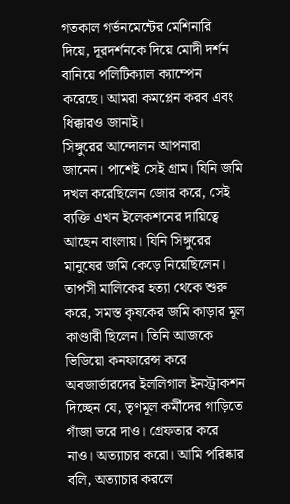গতকাল গর্ভনমেন্টের মেশিনারি দিয়ে, দূরদর্শনকে দিয়ে মোদী দর্শন বানিয়ে পলিটিক্যাল ক্যাম্পেন করেছে। আমরা কমপ্লেন করব এবং ধিক্কারও জানাই।
সিঙ্গুরের আন্দোলন আপনারা জানেন। পাশেই সেই গ্রাম। যিনি জমি দখল করেছিলেন জোর করে, সেই ব্যক্তি এখন ইলেকশনের দায়িত্বে আছেন বাংলায়। যিনি সিঙ্গুরের মানুষের জমি কেড়ে নিয়েছিলেন। তাপসী মালিকের হত্যা থেকে শুরু করে, সমস্ত কৃষকের জমি কাড়ার মূল কাণ্ডারী ছিলেন। তিনি আজকে ভিডিয়ো কনফারেন্স করে অবজার্ভারদের ইললিগাল ইনস্ট্রাকশন দিচ্ছেন যে, তৃণমূল কর্মীদের গাড়িতে গাঁজা ভরে দাও। গ্রেফতার করে নাও। অত্যাচার করো। আমি পরিষ্কার বলি, অত্যাচার করলে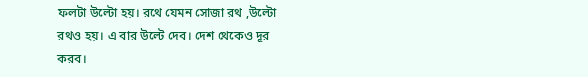ফলটা উল্টো হয়। রথে যেমন সোজা রথ ,উল্টো রথও হয়। এ বার উল্টে দেব। দেশ থেকেও দূর করব।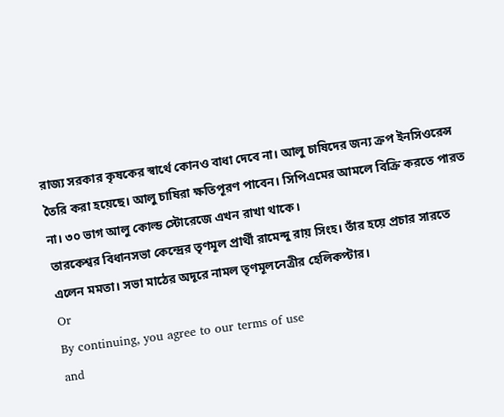রাজ্য সরকার কৃষকের স্বার্থে কোনও বাধা দেবে না। আলু চাষিদের জন্য ক্রপ ইনসিওরেন্স তৈরি করা হয়েছে। আলু চাষিরা ক্ষতিপূরণ পাবেন। সিপিএমের আমলে বিক্রি করতে পারত না। ৩০ ভাগ আলু কোল্ড স্টোরেজে এখন রাখা থাকে।
তারকেশ্বর বিধানসভা কেন্দ্রের তৃণমূল প্রার্থী রামেন্দু রায় সিংহ। তাঁর হয়ে প্রচার সারতে এলেন মমতা। সভা মাঠের অদূরে নামল তৃণমূলনেত্রীর হেলিকপ্টার।
Or
By continuing, you agree to our terms of use
and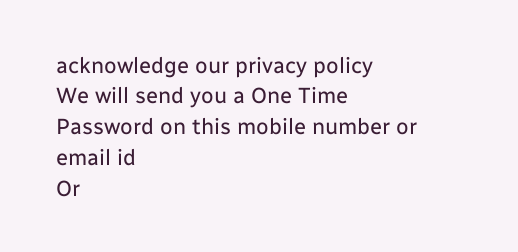acknowledge our privacy policy
We will send you a One Time Password on this mobile number or email id
Or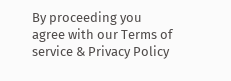By proceeding you agree with our Terms of service & Privacy Policy